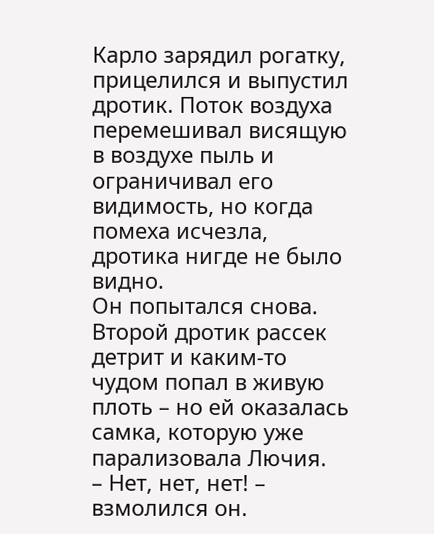Карло зарядил рогатку, прицелился и выпустил дротик. Поток воздуха перемешивал висящую в воздухе пыль и ограничивал его видимость, но когда помеха исчезла, дротика нигде не было видно.
Он попытался снова. Второй дротик рассек детрит и каким-то чудом попал в живую плоть – но ей оказалась самка, которую уже парализовала Лючия.
– Нет, нет, нет! – взмолился он.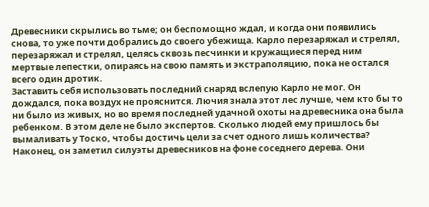Древесники скрылись во тьме; он беспомощно ждал, и когда они появились снова, то уже почти добрались до своего убежища. Карло перезаряжал и стрелял, перезаряжал и стрелял, целясь сквозь песчинки и кружащиеся перед ним мертвые лепестки, опираясь на свою память и экстраполяцию, пока не остался всего один дротик.
Заставить себя использовать последний снаряд вслепую Карло не мог. Он дождался, пока воздух не прояснится. Лючия знала этот лес лучше, чем кто бы то ни было из живых, но во время последней удачной охоты на древесника она была ребенком. В этом деле не было экспертов. Сколько людей ему пришлось бы вымаливать у Тоско, чтобы достичь цели за счет одного лишь количества?
Наконец, он заметил силуэты древесников на фоне соседнего дерева. Они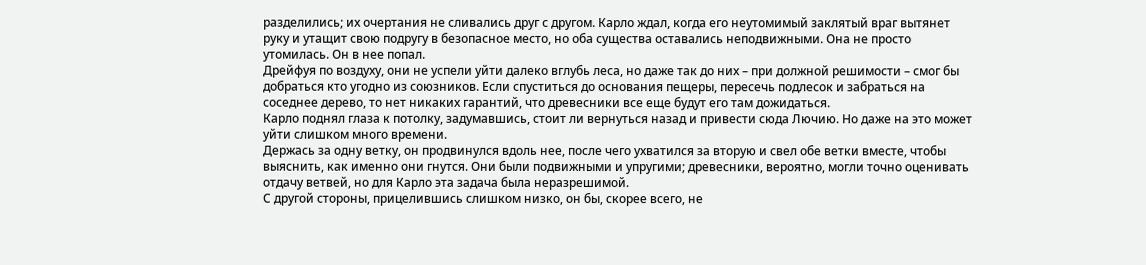разделились; их очертания не сливались друг с другом. Карло ждал, когда его неутомимый заклятый враг вытянет руку и утащит свою подругу в безопасное место, но оба существа оставались неподвижными. Она не просто утомилась. Он в нее попал.
Дрейфуя по воздуху, они не успели уйти далеко вглубь леса, но даже так до них – при должной решимости – смог бы добраться кто угодно из союзников. Если спуститься до основания пещеры, пересечь подлесок и забраться на соседнее дерево, то нет никаких гарантий, что древесники все еще будут его там дожидаться.
Карло поднял глаза к потолку, задумавшись, стоит ли вернуться назад и привести сюда Лючию. Но даже на это может уйти слишком много времени.
Держась за одну ветку, он продвинулся вдоль нее, после чего ухватился за вторую и свел обе ветки вместе, чтобы выяснить, как именно они гнутся. Они были подвижными и упругими; древесники, вероятно, могли точно оценивать отдачу ветвей, но для Карло эта задача была неразрешимой.
С другой стороны, прицелившись слишком низко, он бы, скорее всего, не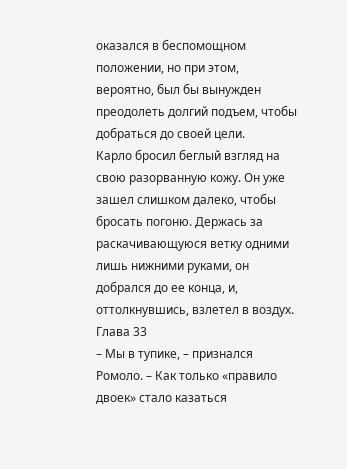оказался в беспомощном положении, но при этом, вероятно, был бы вынужден преодолеть долгий подъем, чтобы добраться до своей цели.
Карло бросил беглый взгляд на свою разорванную кожу. Он уже зашел слишком далеко, чтобы бросать погоню. Держась за раскачивающуюся ветку одними лишь нижними руками, он добрался до ее конца, и, оттолкнувшись, взлетел в воздух.
Глава 33
– Мы в тупике, – признался Ромоло. – Как только «правило двоек» стало казаться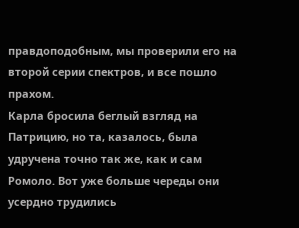правдоподобным, мы проверили его на второй серии спектров, и все пошло прахом.
Карла бросила беглый взгляд на Патрицию, но та, казалось, была удручена точно так же, как и сам Ромоло. Вот уже больше череды они усердно трудились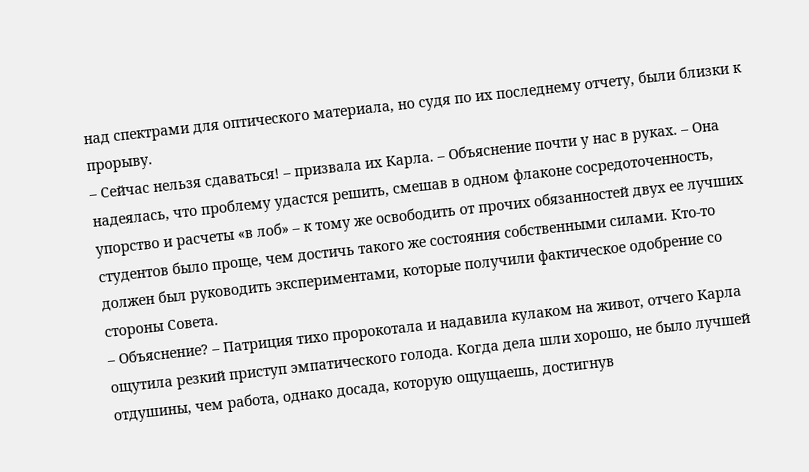над спектрами для оптического материала, но судя по их последнему отчету, были близки к прорыву.
– Сейчас нельзя сдаваться! – призвала их Карла. – Объяснение почти у нас в руках. – Она надеялась, что проблему удастся решить, смешав в одном флаконе сосредоточенность, упорство и расчеты «в лоб» – к тому же освободить от прочих обязанностей двух ее лучших студентов было проще, чем достичь такого же состояния собственными силами. Кто-то должен был руководить экспериментами, которые получили фактическое одобрение со стороны Совета.
– Объяснение? – Патриция тихо пророкотала и надавила кулаком на живот, отчего Карла ощутила резкий приступ эмпатического голода. Когда дела шли хорошо, не было лучшей отдушины, чем работа, однако досада, которую ощущаешь, достигнув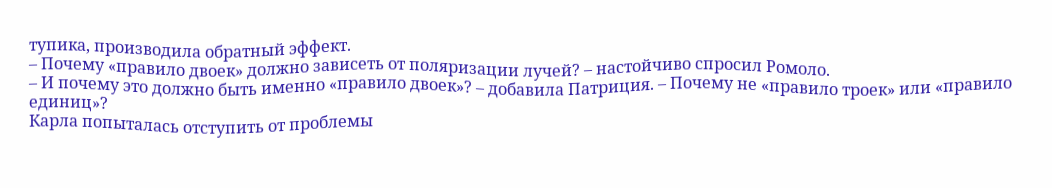тупика, производила обратный эффект.
– Почему «правило двоек» должно зависеть от поляризации лучей? – настойчиво спросил Ромоло.
– И почему это должно быть именно «правило двоек»? – добавила Патриция. – Почему не «правило троек» или «правило единиц»?
Карла попыталась отступить от проблемы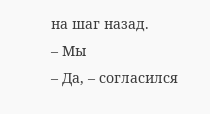на шаг назад.
– Мы
– Да, – согласился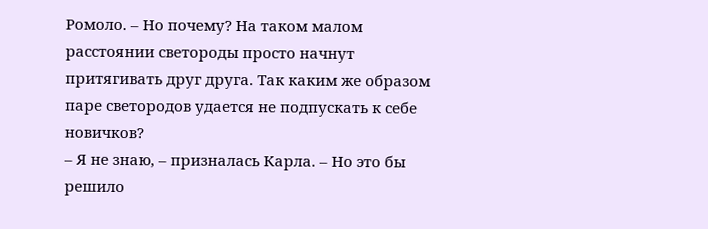Ромоло. – Но почему? На таком малом расстоянии светороды просто начнут притягивать друг друга. Так каким же образом паре светородов удается не подпускать к себе новичков?
– Я не знаю, – призналась Карла. – Но это бы решило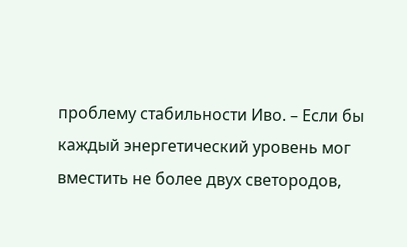проблему стабильности Иво. – Если бы каждый энергетический уровень мог вместить не более двух светородов,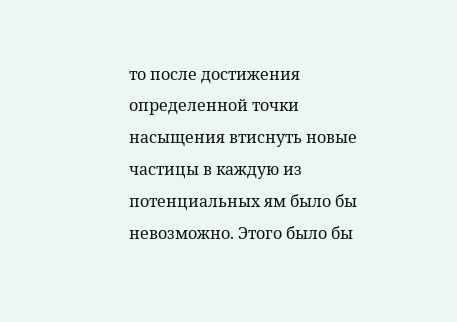то после достижения определенной точки насыщения втиснуть новые частицы в каждую из потенциальных ям было бы невозможно. Этого было бы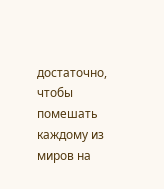достаточно, чтобы помешать каждому из миров на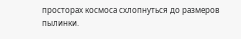просторах космоса схлопнуться до размеров пылинки.